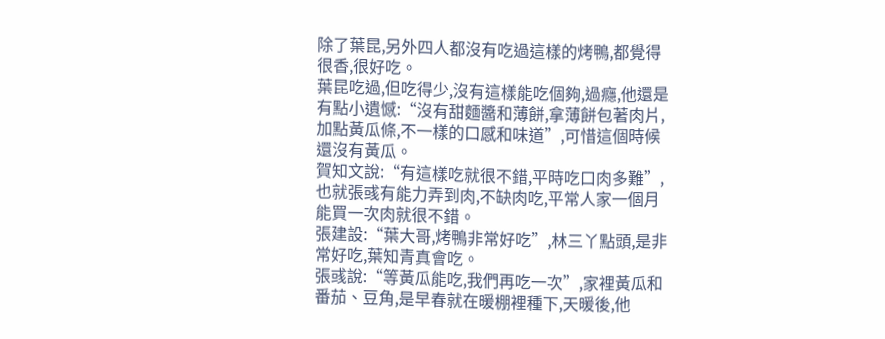除了葉昆,另外四人都沒有吃過這樣的烤鴨,都覺得很香,很好吃。
葉昆吃過,但吃得少,沒有這樣能吃個夠,過癮,他還是有點小遺憾:“沒有甜麵醬和薄餅,拿薄餅包著肉片,加點黃瓜條,不一樣的口感和味道”,可惜這個時候還沒有黃瓜。
賀知文說:“有這樣吃就很不錯,平時吃口肉多難”,也就張彧有能力弄到肉,不缺肉吃,平常人家一個月能買一次肉就很不錯。
張建設:“葉大哥,烤鴨非常好吃”,林三丫點頭,是非常好吃,葉知青真會吃。
張彧說:“等黃瓜能吃,我們再吃一次”,家裡黃瓜和番茄、豆角,是早春就在暖棚裡種下,天暖後,他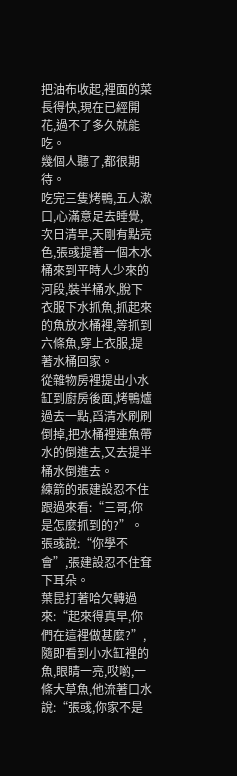把油布收起,裡面的菜長得快,現在已經開花,過不了多久就能吃。
幾個人聽了,都很期待。
吃完三隻烤鴨,五人漱口,心滿意足去睡覺,次日清早,天剛有點亮色,張彧提著一個木水桶來到平時人少來的河段,裝半桶水,脫下衣服下水抓魚,抓起來的魚放水桶裡,等抓到六條魚,穿上衣服,提著水桶回家。
從雜物房裡提出小水缸到廚房後面,烤鴨爐過去一點,舀清水刷刷倒掉,把水桶裡連魚帶水的倒進去,又去提半桶水倒進去。
練箭的張建設忍不住跟過來看:“三哥,你是怎麼抓到的?”。
張彧說:“你學不會”,張建設忍不住耷下耳朵。
葉昆打著哈欠轉過來:“起來得真早,你們在這裡做甚麼?”,隨即看到小水缸裡的魚,眼睛一亮,哎喲,一條大草魚,他流著口水說:“張彧,你家不是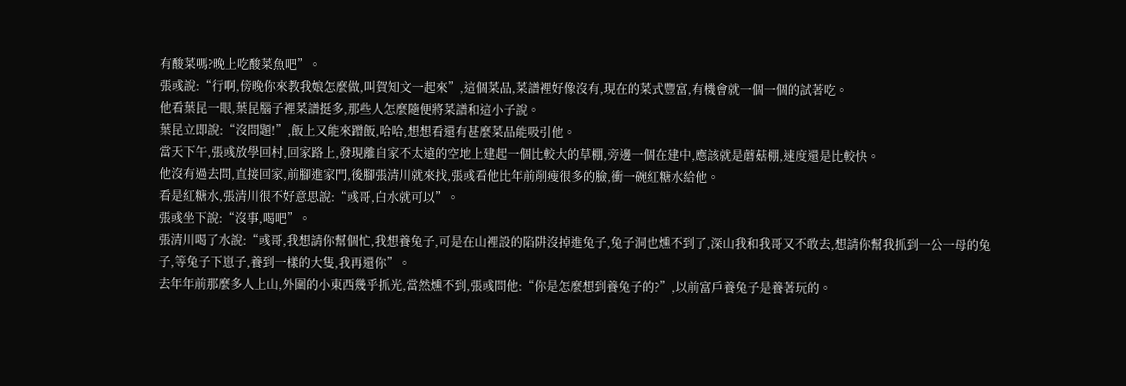有酸菜嗎?晚上吃酸菜魚吧”。
張彧說:“行啊,傍晚你來教我娘怎麼做,叫賀知文一起來”,這個菜品,菜譜裡好像沒有,現在的菜式豐富,有機會就一個一個的試著吃。
他看葉昆一眼,葉昆腦子裡菜譜挺多,那些人怎麼隨便將菜譜和這小子說。
葉昆立即說:“沒問題!”,飯上又能來蹭飯,哈哈,想想看還有甚麼菜品能吸引他。
當天下午,張彧放學回村,回家路上,發現離自家不太遠的空地上建起一個比較大的草棚,旁邊一個在建中,應該就是蘑菇棚,速度還是比較快。
他沒有過去問,直接回家,前腳進家門,後腳張清川就來找,張彧看他比年前削瘦很多的臉,衝一碗紅糖水給他。
看是紅糖水,張清川很不好意思說:“彧哥,白水就可以”。
張彧坐下說:“沒事,喝吧”。
張清川喝了水說:“彧哥,我想請你幫個忙,我想養兔子,可是在山裡設的陷阱沒掉進兔子,兔子洞也燻不到了,深山我和我哥又不敢去,想請你幫我抓到一公一母的兔子,等兔子下崽子,養到一樣的大隻,我再還你”。
去年年前那麼多人上山,外圍的小東西幾乎抓光,當然燻不到,張彧問他:“你是怎麼想到養兔子的?”,以前富戶養兔子是養著玩的。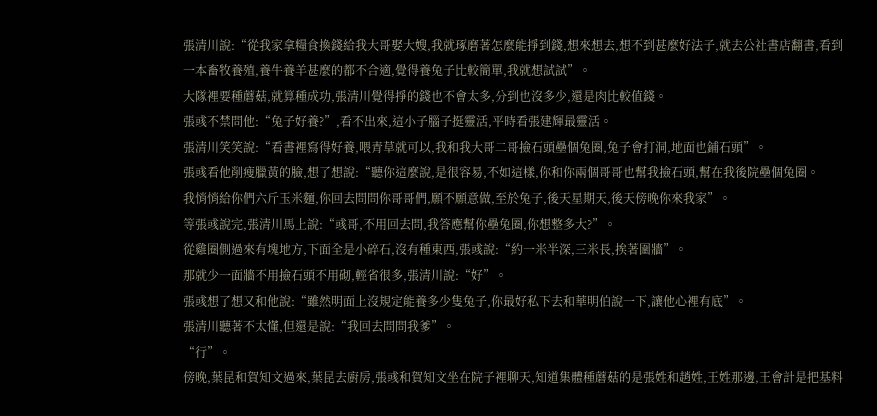張清川說:“從我家拿糧食換錢給我大哥娶大嫂,我就琢磨著怎麼能掙到錢,想來想去,想不到甚麼好法子,就去公社書店翻書,看到一本畜牧養殖,養牛養羊甚麼的都不合適,覺得養兔子比較簡單,我就想試試”。
大隊裡要種蘑菇,就算種成功,張清川覺得掙的錢也不會太多,分到也沒多少,還是肉比較值錢。
張彧不禁問他:“兔子好養?”,看不出來,這小子腦子挺靈活,平時看張建輝最靈活。
張清川笑笑說:“看書裡寫得好養,喂青草就可以,我和我大哥二哥撿石頭壘個兔圈,兔子會打洞,地面也鋪石頭”。
張彧看他削瘦臘黃的臉,想了想說:“聽你這麼說,是很容易,不如這樣,你和你兩個哥哥也幫我撿石頭,幫在我後院壘個兔圈。
我悄悄給你們六斤玉米麵,你回去問問你哥哥們,願不願意做,至於兔子,後天星期天,後天傍晚你來我家”。
等張彧說完,張清川馬上說:“彧哥,不用回去問,我答應幫你壘兔圈,你想整多大?”。
從雞圈側過來有塊地方,下面全是小碎石,沒有種東西,張彧說:“約一米半深,三米長,挨著圍牆”。
那就少一面牆不用撿石頭不用砌,輕省很多,張清川說:“好”。
張彧想了想又和他說:“雖然明面上沒規定能養多少隻兔子,你最好私下去和華明伯說一下,讓他心裡有底”。
張清川聽著不太懂,但還是說:“我回去問問我爹”。
“行”。
傍晚,葉昆和賀知文過來,葉昆去廚房,張彧和賀知文坐在院子裡聊天,知道集體種蘑菇的是張姓和趙姓,王姓那邊,王會計是把基料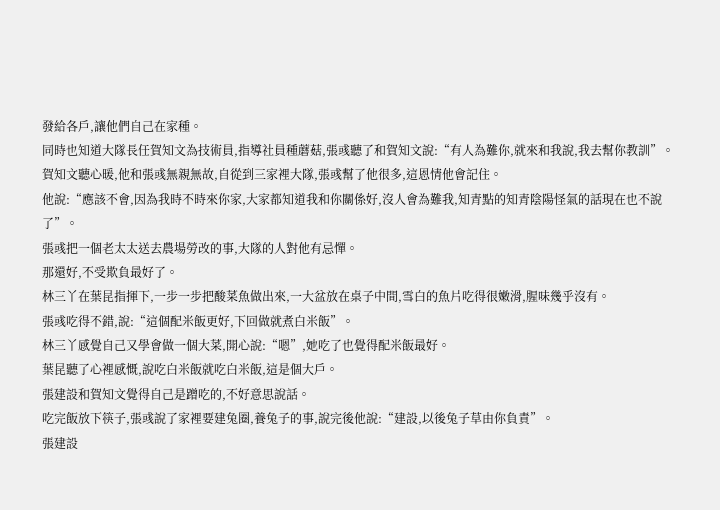發給各戶,讓他們自己在家種。
同時也知道大隊長任賀知文為技術員,指導社員種蘑菇,張彧聽了和賀知文說:“有人為難你,就來和我說,我去幫你教訓”。
賀知文聽心暖,他和張彧無親無故,自從到三家裡大隊,張彧幫了他很多,這恩情他會記住。
他說:“應該不會,因為我時不時來你家,大家都知道我和你關係好,沒人會為難我,知青點的知青陰陽怪氣的話現在也不說了”。
張彧把一個老太太送去農場勞改的事,大隊的人對他有忌憚。
那還好,不受欺負最好了。
林三丫在葉昆指揮下,一步一步把酸菜魚做出來,一大盆放在桌子中間,雪白的魚片吃得很嫩滑,腥味幾乎沒有。
張彧吃得不錯,說:“這個配米飯更好,下回做就煮白米飯”。
林三丫感覺自己又學會做一個大菜,開心說:“嗯”,她吃了也覺得配米飯最好。
葉昆聽了心裡感慨,說吃白米飯就吃白米飯,這是個大戶。
張建設和賀知文覺得自己是蹭吃的,不好意思說話。
吃完飯放下筷子,張彧說了家裡要建兔圈,養兔子的事,說完後他說:“建設,以後兔子草由你負責”。
張建設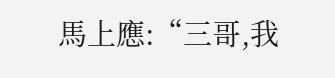馬上應:“三哥,我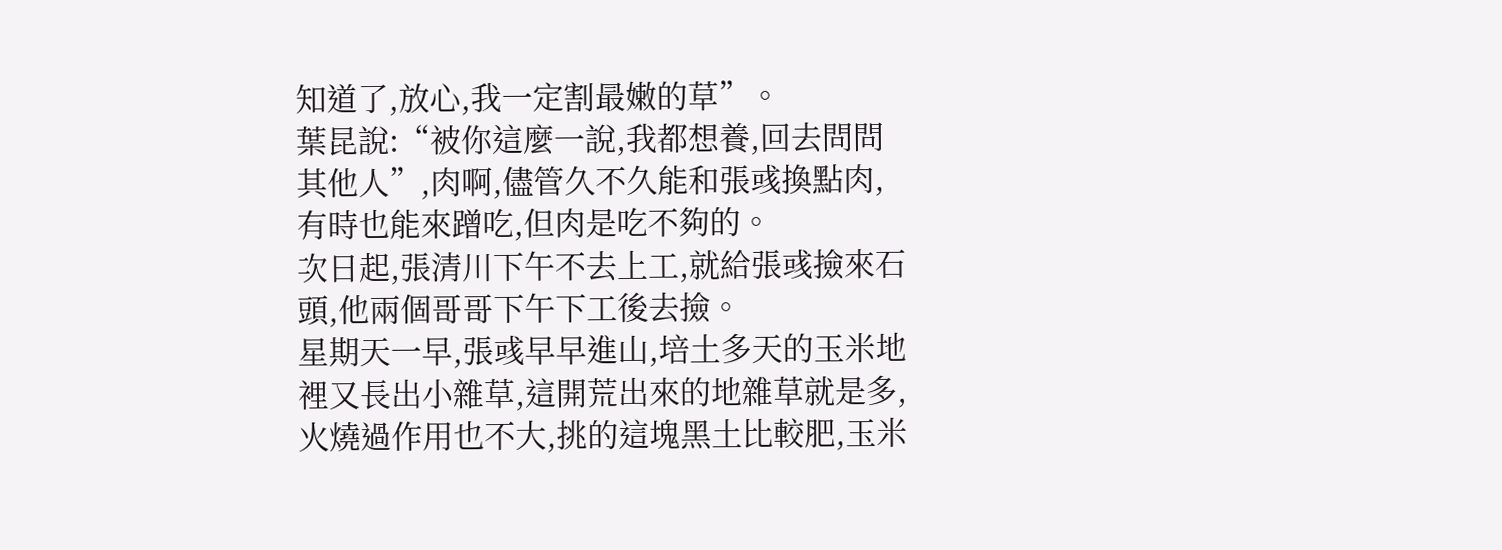知道了,放心,我一定割最嫩的草”。
葉昆說:“被你這麼一說,我都想養,回去問問其他人”,肉啊,儘管久不久能和張彧換點肉,有時也能來蹭吃,但肉是吃不夠的。
次日起,張清川下午不去上工,就給張彧撿來石頭,他兩個哥哥下午下工後去撿。
星期天一早,張彧早早進山,培土多天的玉米地裡又長出小雜草,這開荒出來的地雜草就是多,火燒過作用也不大,挑的這塊黑土比較肥,玉米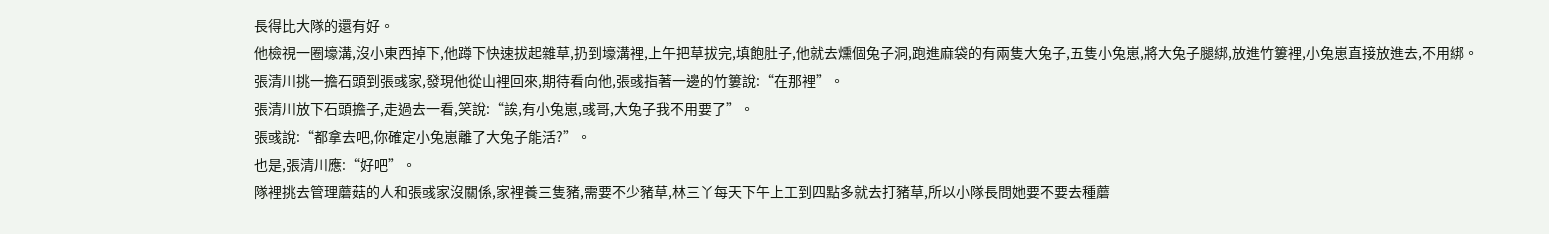長得比大隊的還有好。
他檢視一圈壕溝,沒小東西掉下,他蹲下快速拔起雜草,扔到壕溝裡,上午把草拔完,填飽肚子,他就去燻個兔子洞,跑進麻袋的有兩隻大兔子,五隻小兔崽,將大兔子腿綁,放進竹簍裡,小兔崽直接放進去,不用綁。
張清川挑一擔石頭到張彧家,發現他從山裡回來,期待看向他,張彧指著一邊的竹簍說:“在那裡”。
張清川放下石頭擔子,走過去一看,笑說:“誒,有小兔崽,彧哥,大兔子我不用要了”。
張彧說:“都拿去吧,你確定小兔崽離了大兔子能活?”。
也是,張清川應:“好吧”。
隊裡挑去管理蘑菇的人和張彧家沒關係,家裡養三隻豬,需要不少豬草,林三丫每天下午上工到四點多就去打豬草,所以小隊長問她要不要去種蘑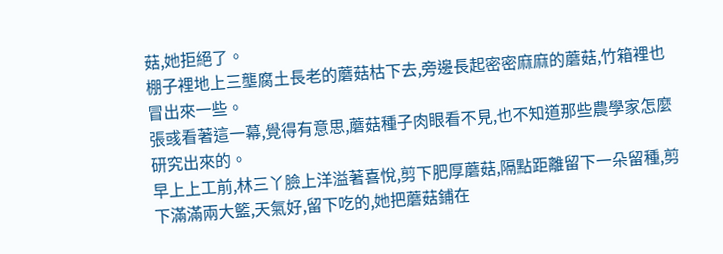菇,她拒絕了。
棚子裡地上三壟腐土長老的蘑菇枯下去,旁邊長起密密麻麻的蘑菇,竹箱裡也冒出來一些。
張彧看著這一幕,覺得有意思,蘑菇種子肉眼看不見,也不知道那些農學家怎麼研究出來的。
早上上工前,林三丫臉上洋溢著喜悅,剪下肥厚蘑菇,隔點距離留下一朵留種,剪下滿滿兩大籃,天氣好,留下吃的,她把蘑菇鋪在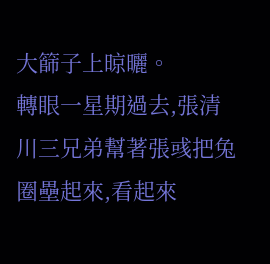大篩子上晾曬。
轉眼一星期過去,張清川三兄弟幫著張彧把兔圈壘起來,看起來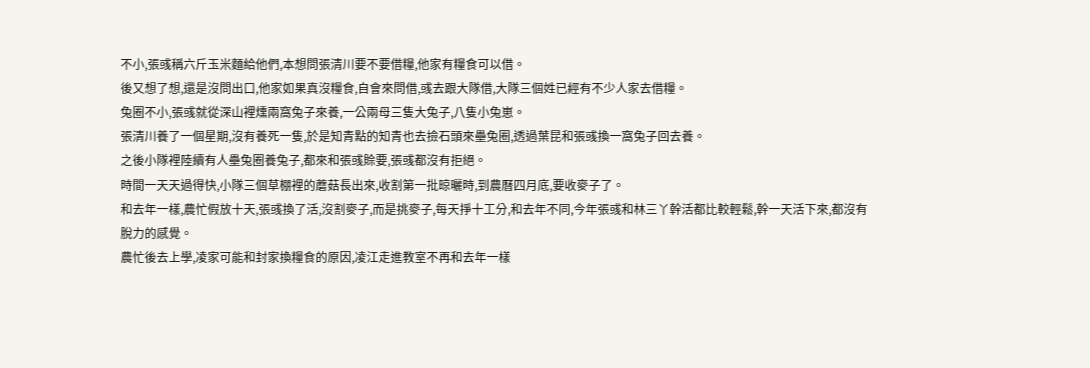不小,張彧稱六斤玉米麵給他們,本想問張清川要不要借糧,他家有糧食可以借。
後又想了想,還是沒問出口,他家如果真沒糧食,自會來問借,彧去跟大隊借,大隊三個姓已經有不少人家去借糧。
兔圈不小,張彧就從深山裡燻兩窩兔子來養,一公兩母三隻大兔子,八隻小兔崽。
張清川養了一個星期,沒有養死一隻,於是知青點的知青也去撿石頭來壘兔圈,透過葉昆和張彧換一窩兔子回去養。
之後小隊裡陸續有人壘兔圈養兔子,都來和張彧賒要,張彧都沒有拒絕。
時間一天天過得快,小隊三個草棚裡的蘑菇長出來,收割第一批晾曬時,到農曆四月底,要收麥子了。
和去年一樣,農忙假放十天,張彧換了活,沒割麥子,而是挑麥子,每天掙十工分,和去年不同,今年張彧和林三丫幹活都比較輕鬆,幹一天活下來,都沒有脫力的感覺。
農忙後去上學,凌家可能和封家換糧食的原因,凌江走進教室不再和去年一樣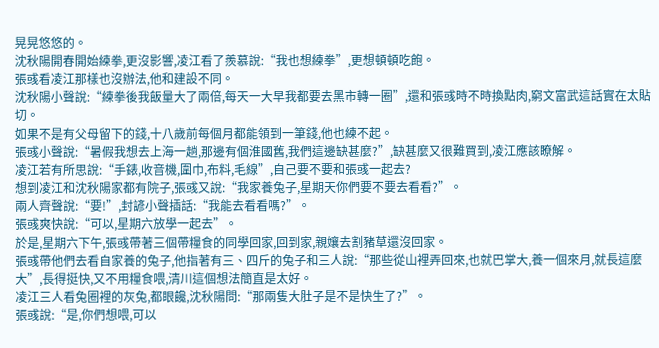晃晃悠悠的。
沈秋陽開春開始練拳,更沒影響,凌江看了羨慕說:“我也想練拳”,更想頓頓吃飽。
張彧看凌江那樣也沒辦法,他和建設不同。
沈秋陽小聲說:“練拳後我飯量大了兩倍,每天一大早我都要去黑市轉一圈”,還和張彧時不時換點肉,窮文富武這話實在太貼切。
如果不是有父母留下的錢,十八歲前每個月都能領到一筆錢,他也練不起。
張彧小聲說:“暑假我想去上海一趟,那邊有個淮國舊,我們這邊缺甚麼?”,缺甚麼又很難買到,凌江應該瞭解。
凌江若有所思說:“手錶,收音機,圍巾,布料,毛線”,自己要不要和張彧一起去?
想到凌江和沈秋陽家都有院子,張彧又說:“我家養兔子,星期天你們要不要去看看?”。
兩人齊聲說:“要!”,封諺小聲插話:“我能去看看嗎?”。
張彧爽快說:“可以,星期六放學一起去”。
於是,星期六下午,張彧帶著三個帶糧食的同學回家,回到家,親孃去割豬草還沒回家。
張彧帶他們去看自家養的兔子,他指著有三、四斤的兔子和三人說:“那些從山裡弄回來,也就巴掌大,養一個來月,就長這麼大”,長得挺快,又不用糧食喂,清川這個想法簡直是太好。
凌江三人看兔圈裡的灰兔,都眼饞,沈秋陽問:“那兩隻大肚子是不是快生了?”。
張彧說:“是,你們想喂,可以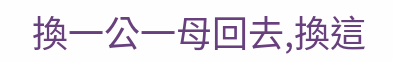換一公一母回去,換這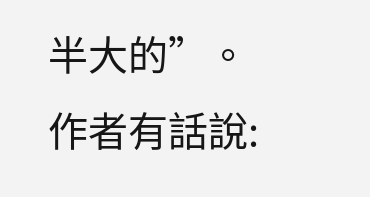半大的”。
作者有話說: